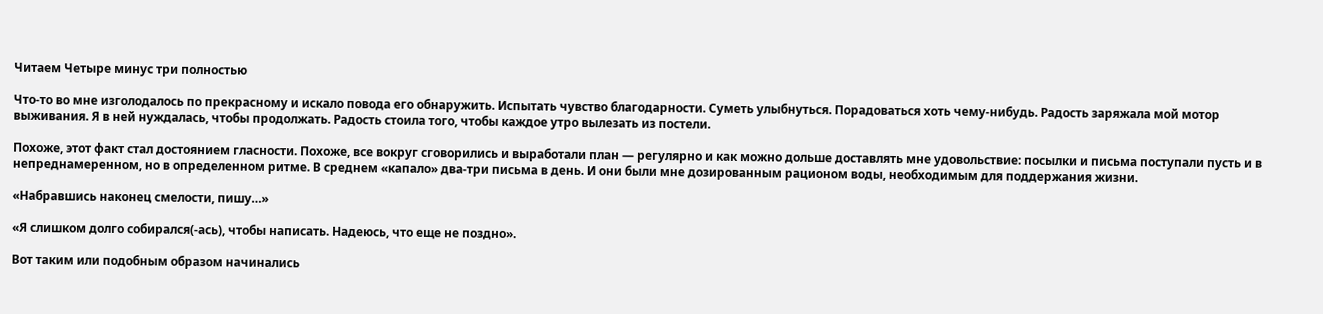Читаем Четыре минус три полностью

Что-то во мне изголодалось по прекрасному и искало повода его обнаружить. Испытать чувство благодарности. Суметь улыбнуться. Порадоваться хоть чему-нибудь. Радость заряжала мой мотор выживания. Я в ней нуждалась, чтобы продолжать. Радость стоила того, чтобы каждое утро вылезать из постели.

Похоже, этот факт стал достоянием гласности. Похоже, все вокруг сговорились и выработали план — регулярно и как можно дольше доставлять мне удовольствие: посылки и письма поступали пусть и в непреднамеренном, но в определенном ритме. В среднем «капало» два-три письма в день. И они были мне дозированным рационом воды, необходимым для поддержания жизни.

«Набравшись наконец смелости, пишу…»

«Я слишком долго собирался(-ась), чтобы написать. Надеюсь, что еще не поздно».

Вот таким или подобным образом начинались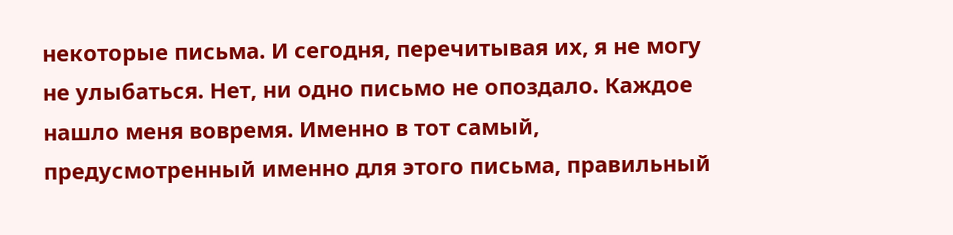некоторые письма. И сегодня, перечитывая их, я не могу не улыбаться. Нет, ни одно письмо не опоздало. Каждое нашло меня вовремя. Именно в тот самый, предусмотренный именно для этого письма, правильный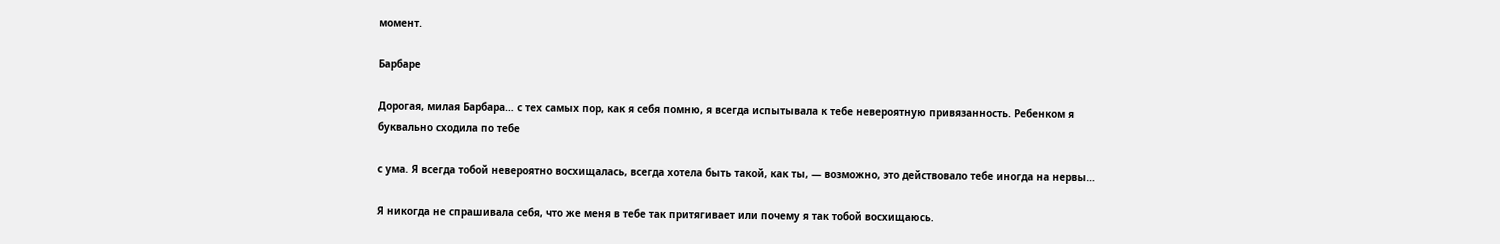момент.

Барбаре

Дорогая, милая Барбара… с тех самых пор, как я себя помню, я всегда испытывала к тебе невероятную привязанность. Ребенком я буквально сходила по тебе

с ума. Я всегда тобой невероятно восхищалась, всегда хотела быть такой, как ты, — возможно, это действовало тебе иногда на нервы…

Я никогда не спрашивала себя, что же меня в тебе так притягивает или почему я так тобой восхищаюсь.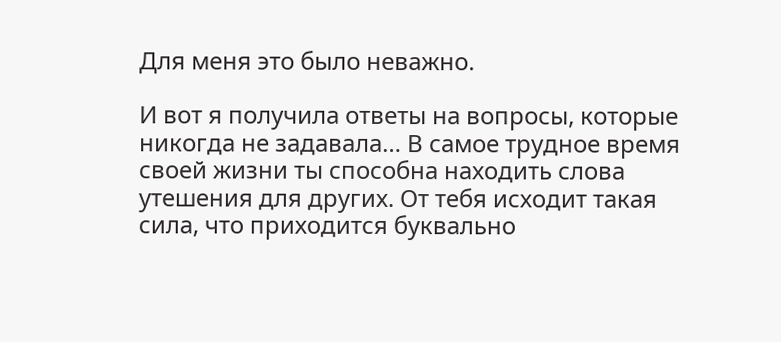Для меня это было неважно.

И вот я получила ответы на вопросы, которые никогда не задавала… В самое трудное время своей жизни ты способна находить слова утешения для других. От тебя исходит такая сила, что приходится буквально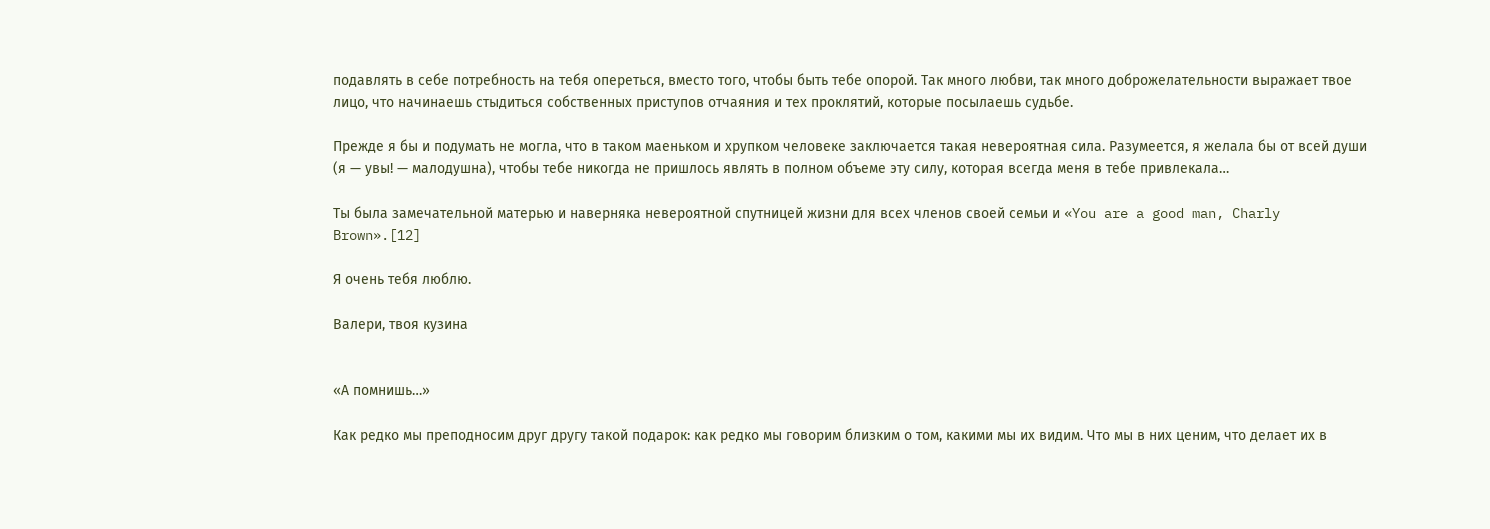подавлять в себе потребность на тебя опереться, вместо того, чтобы быть тебе опорой. Так много любви, так много доброжелательности выражает твое лицо, что начинаешь стыдиться собственных приступов отчаяния и тех проклятий, которые посылаешь судьбе.

Прежде я бы и подумать не могла, что в таком маеньком и хрупком человеке заключается такая невероятная сила. Разумеется, я желала бы от всей души (я — увы! — малодушна), чтобы тебе никогда не пришлось являть в полном объеме эту силу, которая всегда меня в тебе привлекала…

Ты была замечательной матерью и наверняка невероятной спутницей жизни для всех членов своей семьи и «You are a good man, Charly Brown».[12]

Я очень тебя люблю.

Валери, твоя кузина


«А помнишь…»

Как редко мы преподносим друг другу такой подарок: как редко мы говорим близким о том, какими мы их видим. Что мы в них ценим, что делает их в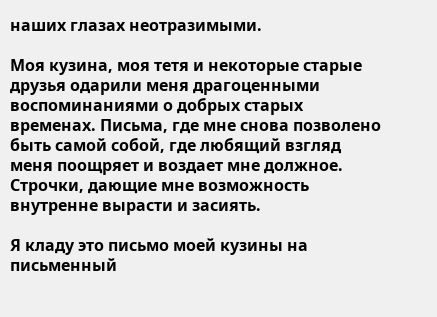наших глазах неотразимыми.

Моя кузина, моя тетя и некоторые старые друзья одарили меня драгоценными воспоминаниями о добрых старых временах. Письма, где мне снова позволено быть самой собой, где любящий взгляд меня поощряет и воздает мне должное. Строчки, дающие мне возможность внутренне вырасти и засиять.

Я кладу это письмо моей кузины на письменный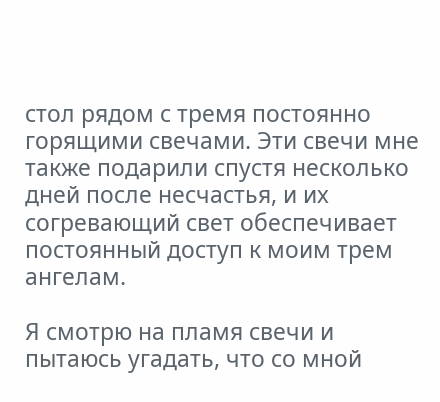стол рядом с тремя постоянно горящими свечами. Эти свечи мне также подарили спустя несколько дней после несчастья, и их согревающий свет обеспечивает постоянный доступ к моим трем ангелам.

Я смотрю на пламя свечи и пытаюсь угадать, что со мной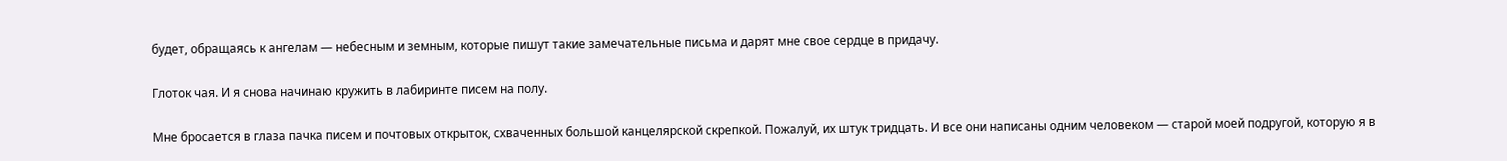будет, обращаясь к ангелам — небесным и земным, которые пишут такие замечательные письма и дарят мне свое сердце в придачу.

Глоток чая. И я снова начинаю кружить в лабиринте писем на полу.

Мне бросается в глаза пачка писем и почтовых открыток, схваченных большой канцелярской скрепкой. Пожалуй, их штук тридцать. И все они написаны одним человеком — старой моей подругой, которую я в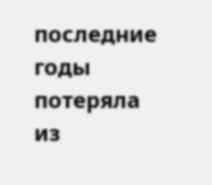последние годы потеряла из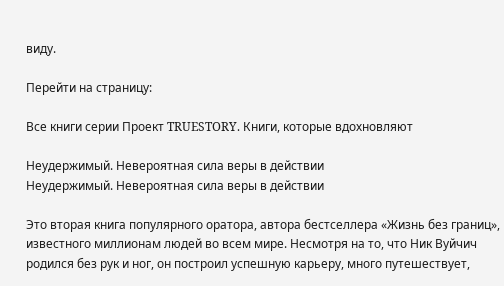виду.

Перейти на страницу:

Все книги серии Проект TRUESTORY. Книги, которые вдохновляют

Неудержимый. Невероятная сила веры в действии
Неудержимый. Невероятная сила веры в действии

Это вторая книга популярного оратора, автора бестселлера «Жизнь без границ», известного миллионам людей во всем мире. Несмотря на то, что Ник Вуйчич родился без рук и ног, он построил успешную карьеру, много путешествует,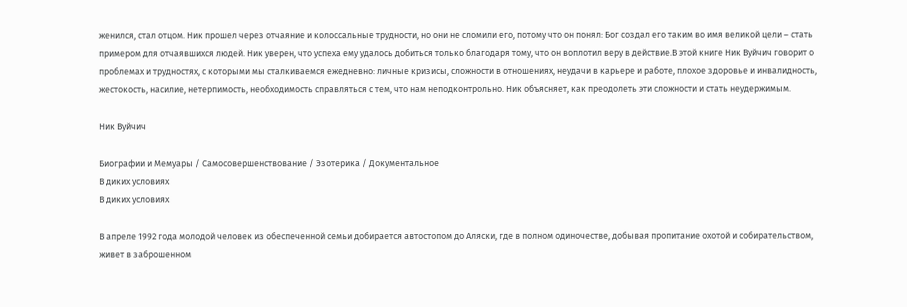женился, стал отцом. Ник прошел через отчаяние и колоссальные трудности, но они не сломили его, потому что он понял: Бог создал его таким во имя великой цели – стать примером для отчаявшихся людей. Ник уверен, что успеха ему удалось добиться только благодаря тому, что он воплотил веру в действие.В этой книге Ник Вуйчич говорит о проблемах и трудностях, с которыми мы сталкиваемся ежедневно: личные кризисы, сложности в отношениях, неудачи в карьере и работе, плохое здоровье и инвалидность, жестокость, насилие, нетерпимость, необходимость справляться с тем, что нам неподконтрольно. Ник объясняет, как преодолеть эти сложности и стать неудержимым.

Ник Вуйчич

Биографии и Мемуары / Самосовершенствование / Эзотерика / Документальное
В диких условиях
В диких условиях

В апреле 1992 года молодой человек из обеспеченной семьи добирается автостопом до Аляски, где в полном одиночестве, добывая пропитание охотой и собирательством, живет в заброшенном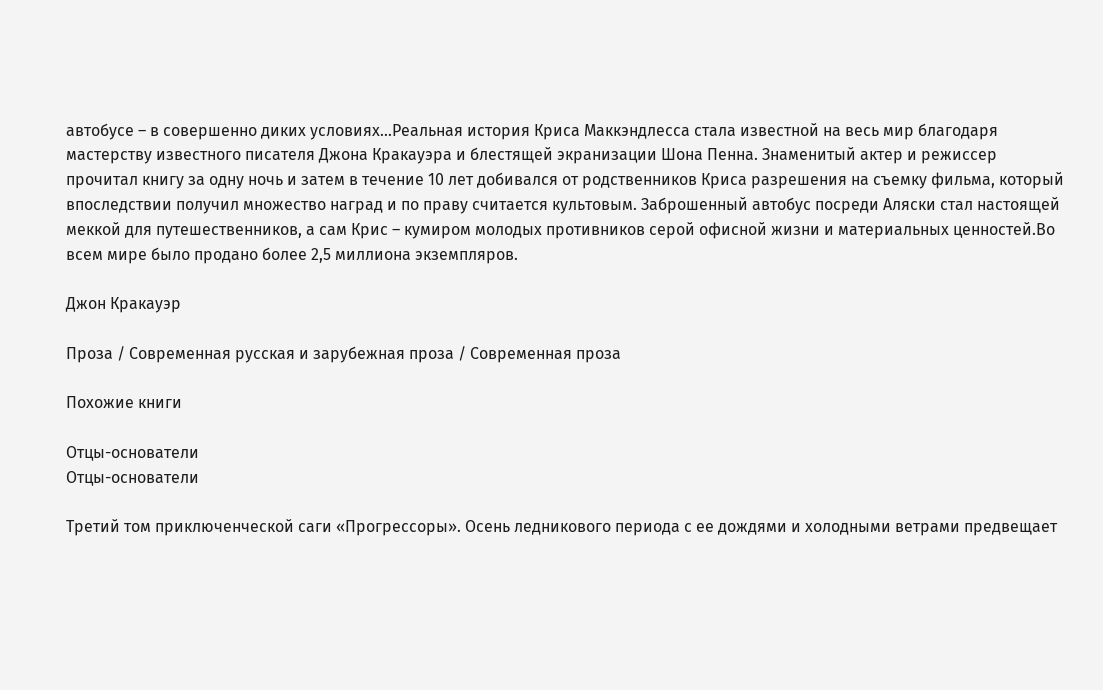автобусе – в совершенно диких условиях…Реальная история Криса Маккэндлесса стала известной на весь мир благодаря мастерству известного писателя Джона Кракауэра и блестящей экранизации Шона Пенна. Знаменитый актер и режиссер прочитал книгу за одну ночь и затем в течение 10 лет добивался от родственников Криса разрешения на съемку фильма, который впоследствии получил множество наград и по праву считается культовым. Заброшенный автобус посреди Аляски стал настоящей меккой для путешественников, а сам Крис – кумиром молодых противников серой офисной жизни и материальных ценностей.Во всем мире было продано более 2,5 миллиона экземпляров.

Джон Кракауэр

Проза / Современная русская и зарубежная проза / Современная проза

Похожие книги

Отцы-основатели
Отцы-основатели

Третий том приключенческой саги «Прогрессоры». Осень ледникового периода с ее дождями и холодными ветрами предвещает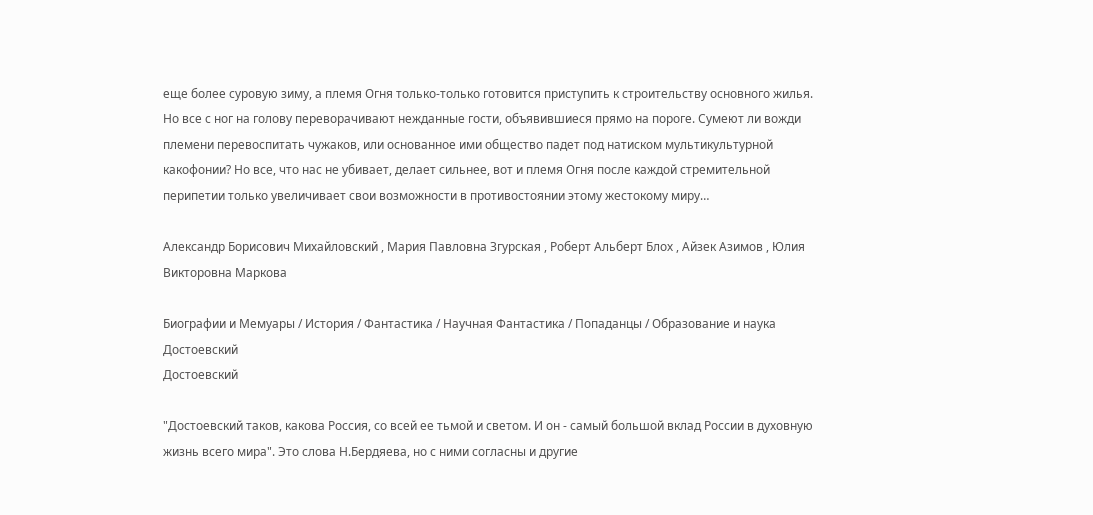еще более суровую зиму, а племя Огня только-только готовится приступить к строительству основного жилья. Но все с ног на голову переворачивают нежданные гости, объявившиеся прямо на пороге. Сумеют ли вожди племени перевоспитать чужаков, или основанное ими общество падет под натиском мультикультурной какофонии? Но все, что нас не убивает, делает сильнее, вот и племя Огня после каждой стремительной перипетии только увеличивает свои возможности в противостоянии этому жестокому миру…

Александр Борисович Михайловский , Мария Павловна Згурская , Роберт Альберт Блох , Айзек Азимов , Юлия Викторовна Маркова

Биографии и Мемуары / История / Фантастика / Научная Фантастика / Попаданцы / Образование и наука
Достоевский
Достоевский

"Достоевский таков, какова Россия, со всей ее тьмой и светом. И он - самый большой вклад России в духовную жизнь всего мира". Это слова Н.Бердяева, но с ними согласны и другие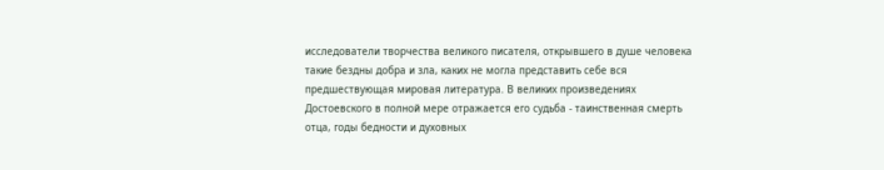исследователи творчества великого писателя, открывшего в душе человека такие бездны добра и зла, каких не могла представить себе вся предшествующая мировая литература. В великих произведениях Достоевского в полной мере отражается его судьба - таинственная смерть отца, годы бедности и духовных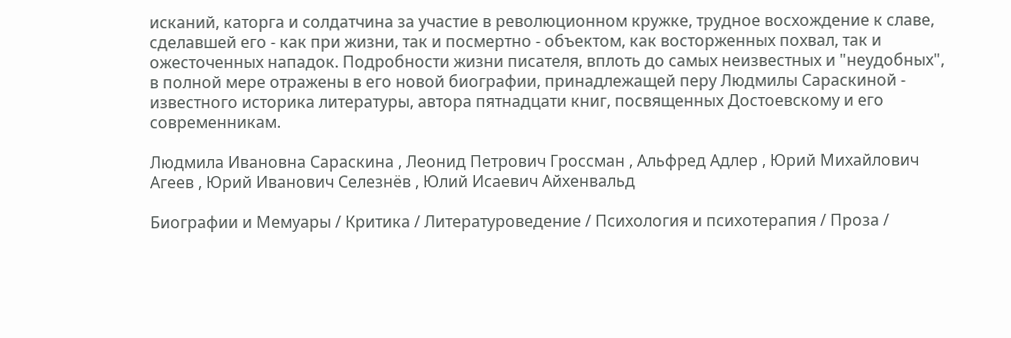исканий, каторга и солдатчина за участие в революционном кружке, трудное восхождение к славе, сделавшей его - как при жизни, так и посмертно - объектом, как восторженных похвал, так и ожесточенных нападок. Подробности жизни писателя, вплоть до самых неизвестных и "неудобных", в полной мере отражены в его новой биографии, принадлежащей перу Людмилы Сараскиной - известного историка литературы, автора пятнадцати книг, посвященных Достоевскому и его современникам.

Людмила Ивановна Сараскина , Леонид Петрович Гроссман , Альфред Адлер , Юрий Михайлович Агеев , Юрий Иванович Селезнёв , Юлий Исаевич Айхенвальд

Биографии и Мемуары / Критика / Литературоведение / Психология и психотерапия / Проза /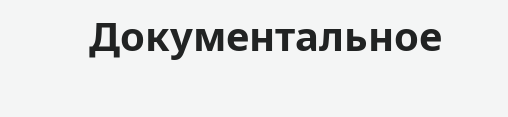Документальное